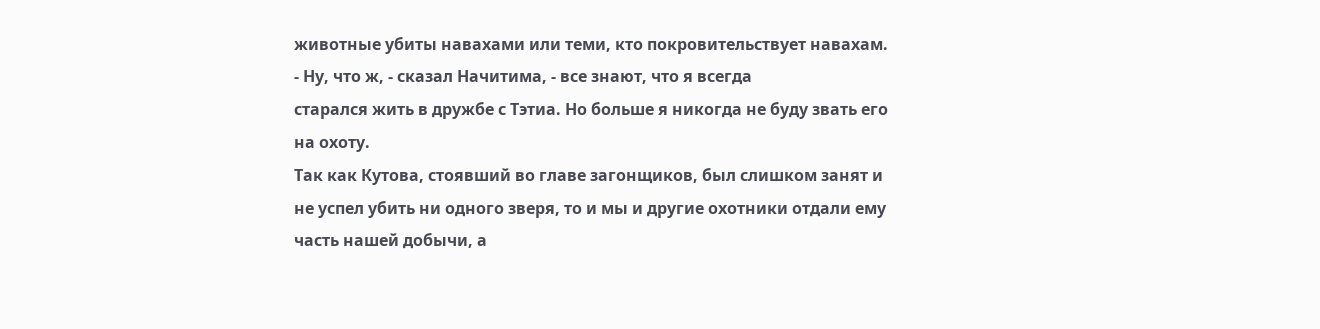животные убиты навахами или теми, кто покровительствует навахам.
- Ну, что ж, - сказал Начитима, - все знают, что я всегда
старался жить в дружбе с Тэтиа. Но больше я никогда не буду звать его
на охоту.
Так как Кутова, стоявший во главе загонщиков, был слишком занят и
не успел убить ни одного зверя, то и мы и другие охотники отдали ему
часть нашей добычи, а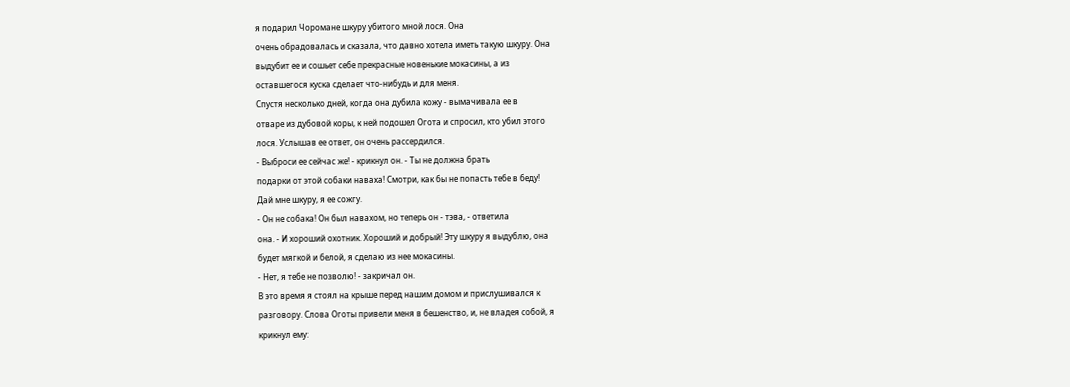я подарил Чоромане шкуру убитого мной лося. Она
очень обрадовалась и сказала, что давно хотела иметь такую шкуру. Она
выдубит ее и сошьет себе прекрасные новенькие мокасины, а из
оставшегося куска сделает что-нибудь и для меня.
Спустя несколько дней, когда она дубила кожу - вымачивала ее в
отваре из дубовой коры, к ней подошел Огота и спросил, кто убил этого
лося. Услышав ее ответ, он очень рассердился.
- Выброси ее сейчас же! - крикнул он. - Ты не должна брать
подарки от этой собаки наваха! Смотри, как бы не попасть тебе в беду!
Дай мне шкуру, я ее сожгу.
- Он не собака! Он был навахом, но теперь он - тэва, - ответила
она. - И хороший охотник. Хороший и добрый! Эту шкуру я выдублю, она
будет мягкой и белой, я сделаю из нее мокасины.
- Нет, я тебе не позволю! - закричал он.
В это время я стоял на крыше перед нашим домом и прислушивался к
разговору. Слова Оготы привели меня в бешенство, и, не владея собой, я
крикнул ему: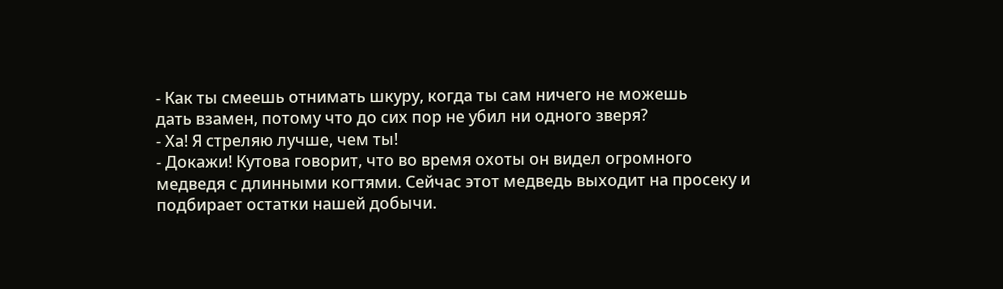- Как ты смеешь отнимать шкуру, когда ты сам ничего не можешь
дать взамен, потому что до сих пор не убил ни одного зверя?
- Ха! Я стреляю лучше, чем ты!
- Докажи! Кутова говорит, что во время охоты он видел огромного
медведя с длинными когтями. Сейчас этот медведь выходит на просеку и
подбирает остатки нашей добычи.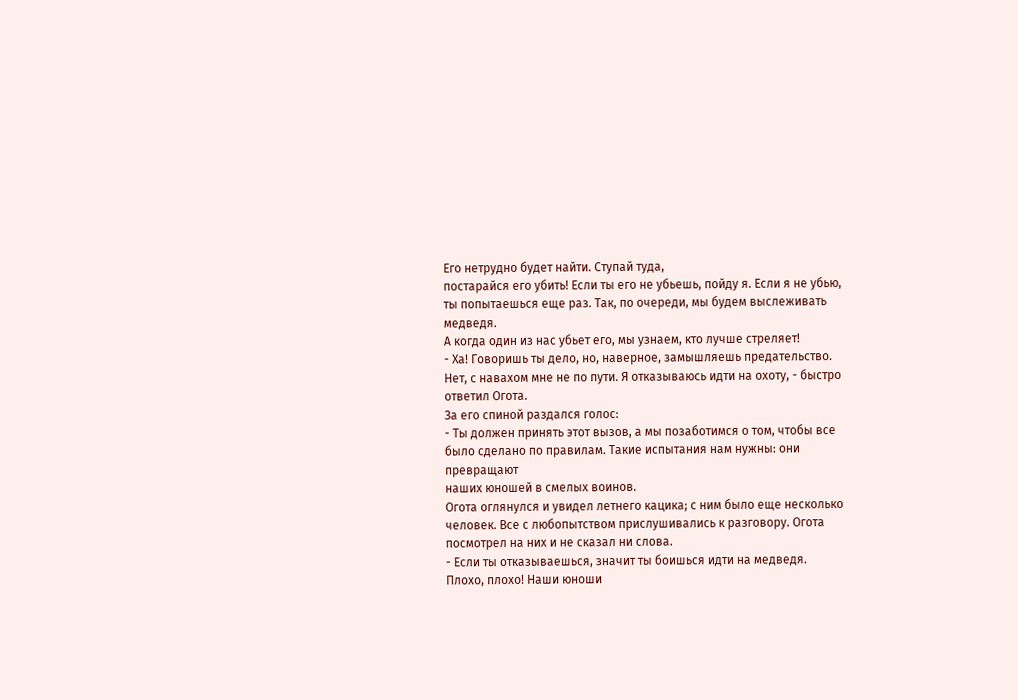Его нетрудно будет найти. Ступай туда,
постарайся его убить! Если ты его не убьешь, пойду я. Если я не убью,
ты попытаешься еще раз. Так, по очереди, мы будем выслеживать медведя.
А когда один из нас убьет его, мы узнаем, кто лучше стреляет!
- Ха! Говоришь ты дело, но, наверное, замышляешь предательство.
Нет, с навахом мне не по пути. Я отказываюсь идти на охоту, - быстро
ответил Огота.
За его спиной раздался голос:
- Ты должен принять этот вызов, а мы позаботимся о том, чтобы все
было сделано по правилам. Такие испытания нам нужны: они превращают
наших юношей в смелых воинов.
Огота оглянулся и увидел летнего кацика; с ним было еще несколько
человек. Все с любопытством прислушивались к разговору. Огота
посмотрел на них и не сказал ни слова.
- Если ты отказываешься, значит ты боишься идти на медведя.
Плохо, плохо! Наши юноши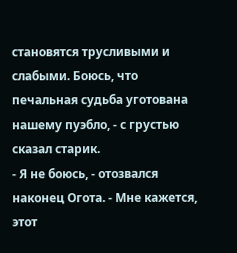становятся трусливыми и слабыми. Боюсь, что
печальная судьба уготована нашему пуэбло, - с грустью сказал старик.
- Я не боюсь, - отозвался наконец Огота. - Мне кажется, этот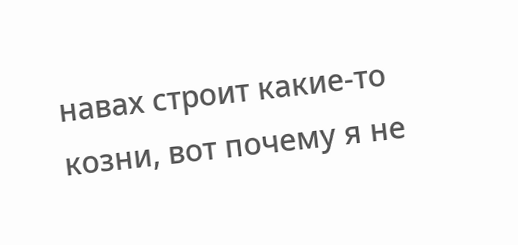навах строит какие-то козни, вот почему я не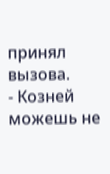принял вызова.
- Козней можешь не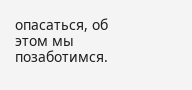опасаться, об этом мы позаботимся.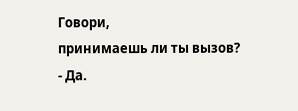Говори,
принимаешь ли ты вызов?
- Да.